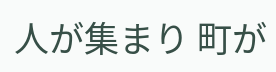人が集まり 町が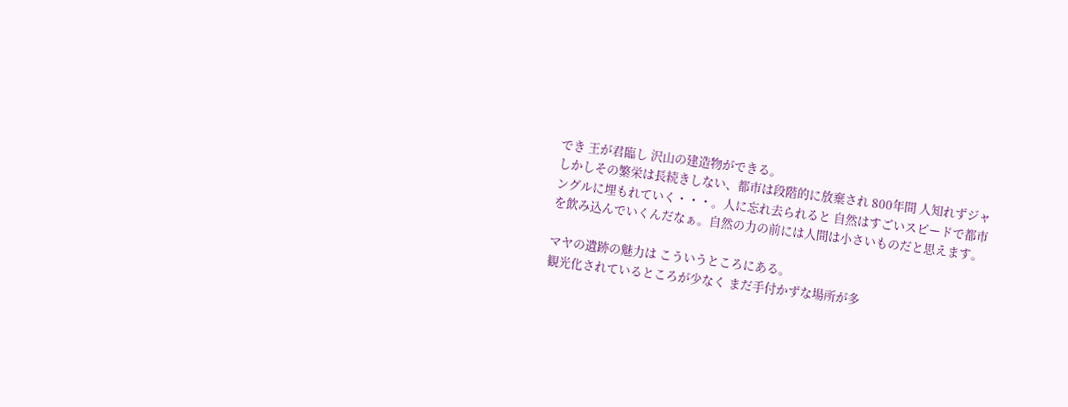でき 王が君臨し 沢山の建造物ができる。
しかしその繁栄は長続きしない、都市は段階的に放棄され 800年間 人知れずジャングルに埋もれていく・・・。人に忘れ去られると 自然はすごいスピードで都市を飲み込んでいくんだなぁ。自然の力の前には人間は小さいものだと思えます。

マヤの遺跡の魅力は こういうところにある。
観光化されているところが少なく まだ手付かずな場所が多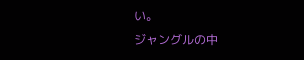い。
ジャングルの中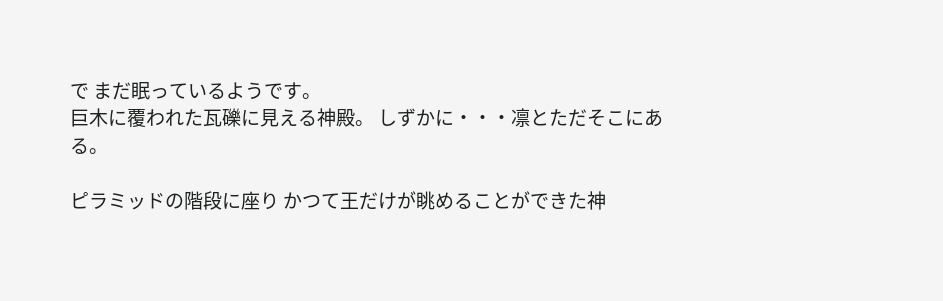で まだ眠っているようです。
巨木に覆われた瓦礫に見える神殿。 しずかに・・・凛とただそこにある。

ピラミッドの階段に座り かつて王だけが眺めることができた神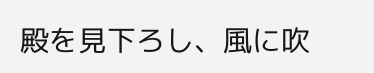殿を見下ろし、風に吹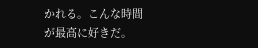かれる。こんな時間が最高に好きだ。